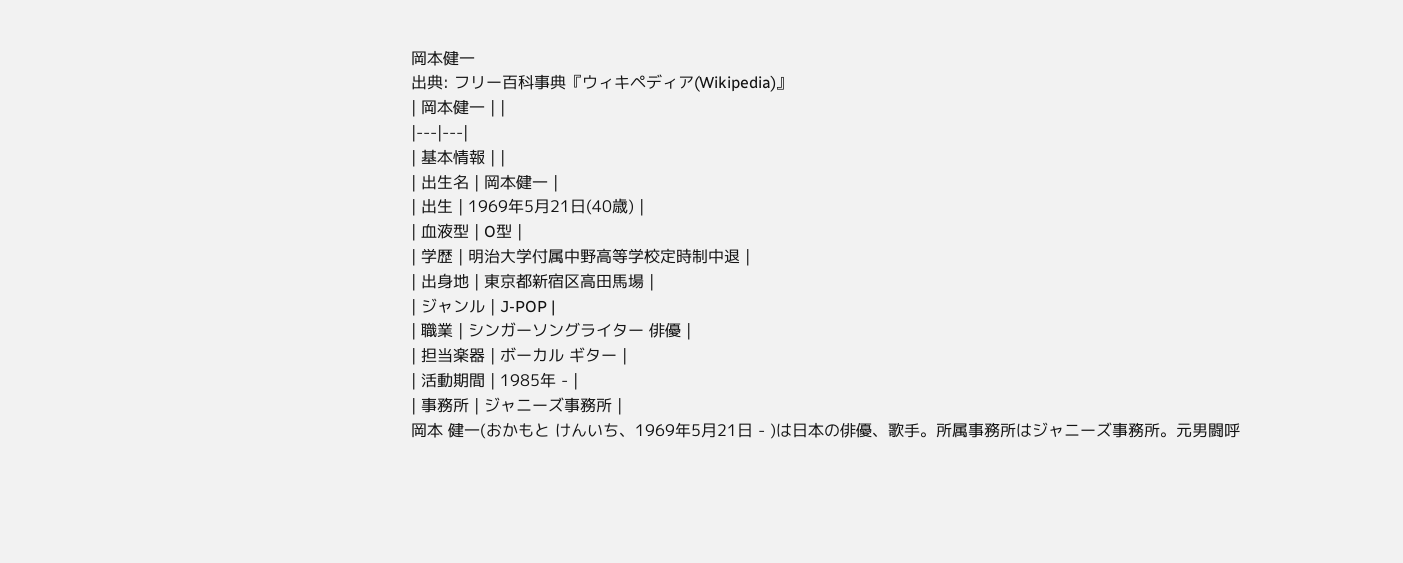岡本健一
出典: フリー百科事典『ウィキペディア(Wikipedia)』
| 岡本健一 | |
|---|---|
| 基本情報 | |
| 出生名 | 岡本健一 |
| 出生 | 1969年5月21日(40歳) |
| 血液型 | O型 |
| 学歴 | 明治大学付属中野高等学校定時制中退 |
| 出身地 | 東京都新宿区高田馬場 |
| ジャンル | J-POP |
| 職業 | シンガーソングライター 俳優 |
| 担当楽器 | ボーカル ギター |
| 活動期間 | 1985年 - |
| 事務所 | ジャニーズ事務所 |
岡本 健一(おかもと けんいち、1969年5月21日 - )は日本の俳優、歌手。所属事務所はジャニーズ事務所。元男闘呼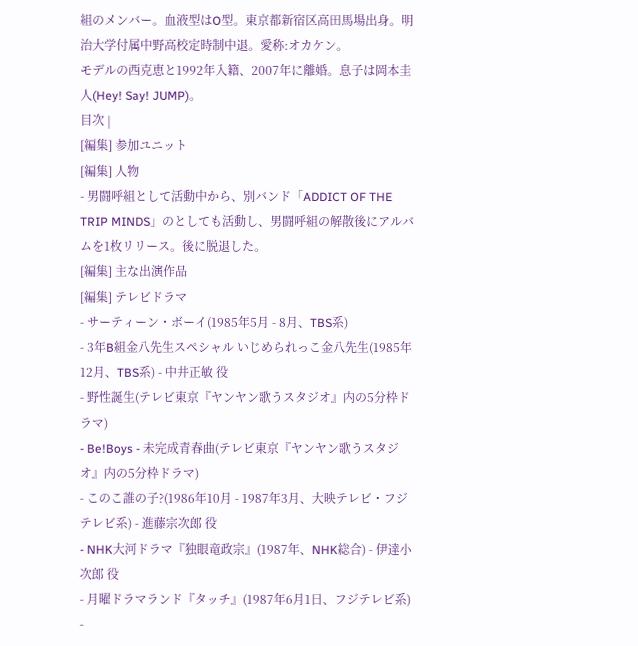組のメンバー。血液型はO型。東京都新宿区高田馬場出身。明治大学付属中野高校定時制中退。愛称:オカケン。
モデルの西克恵と1992年入籍、2007年に離婚。息子は岡本圭人(Hey! Say! JUMP)。
目次 |
[編集] 参加ユニット
[編集] 人物
- 男闘呼組として活動中から、別バンド「ADDICT OF THE TRIP MINDS」のとしても活動し、男闘呼組の解散後にアルバムを1枚リリース。後に脱退した。
[編集] 主な出演作品
[編集] テレビドラマ
- サーティーン・ボーイ(1985年5月 - 8月、TBS系)
- 3年B組金八先生スペシャル いじめられっこ金八先生(1985年12月、TBS系) - 中井正敏 役
- 野性誕生(テレビ東京『ヤンヤン歌うスタジオ』内の5分枠ドラマ)
- Be!Boys - 未完成青春曲(テレビ東京『ヤンヤン歌うスタジオ』内の5分枠ドラマ)
- このこ誰の子?(1986年10月 - 1987年3月、大映テレビ・フジテレビ系) - 進藤宗次郎 役
- NHK大河ドラマ『独眼竜政宗』(1987年、NHK総合) - 伊達小次郎 役
- 月曜ドラマランド『タッチ』(1987年6月1日、フジテレビ系) -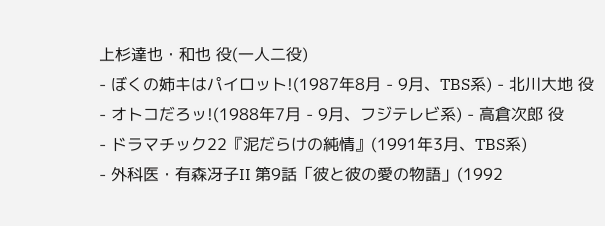上杉達也・和也 役(一人二役)
- ぼくの姉キはパイロット!(1987年8月 - 9月、TBS系) - 北川大地 役
- オトコだろッ!(1988年7月 - 9月、フジテレビ系) - 高倉次郎 役
- ドラマチック22『泥だらけの純情』(1991年3月、TBS系)
- 外科医・有森冴子II 第9話「彼と彼の愛の物語」(1992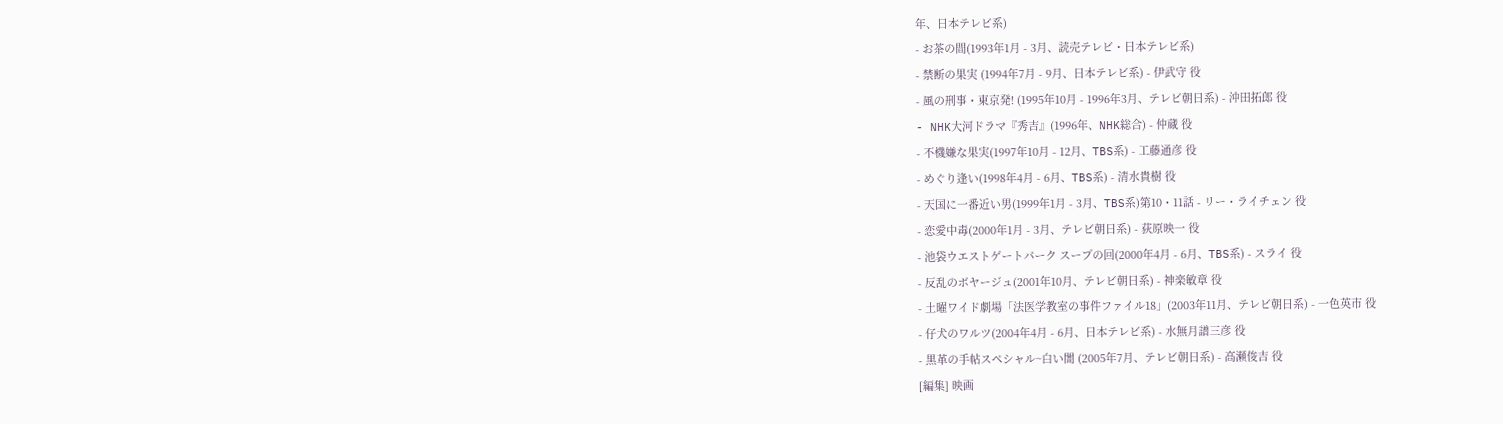年、日本テレビ系)
- お茶の間(1993年1月 - 3月、読売テレビ・日本テレビ系)
- 禁断の果実 (1994年7月 - 9月、日本テレビ系) - 伊武守 役
- 風の刑事・東京発! (1995年10月 - 1996年3月、テレビ朝日系) - 沖田拓郎 役
- NHK大河ドラマ『秀吉』(1996年、NHK総合) - 仲蔵 役
- 不機嫌な果実(1997年10月 - 12月、TBS系) - 工藤通彦 役
- めぐり逢い(1998年4月 - 6月、TBS系) - 清水貴樹 役
- 天国に一番近い男(1999年1月 - 3月、TBS系)第10・11話 - リー・ライチェン 役
- 恋愛中毒(2000年1月 - 3月、テレビ朝日系) - 荻原映一 役
- 池袋ウエストゲートパーク スープの回(2000年4月 - 6月、TBS系) - スライ 役
- 反乱のボヤージュ(2001年10月、テレビ朝日系) - 神楽敏章 役
- 土曜ワイド劇場「法医学教室の事件ファイル18」(2003年11月、テレビ朝日系) - 一色英市 役
- 仔犬のワルツ(2004年4月 - 6月、日本テレビ系) - 水無月譜三彦 役
- 黒革の手帖スペシャル~白い闇 (2005年7月、テレビ朝日系) - 高瀬俊吉 役
[編集] 映画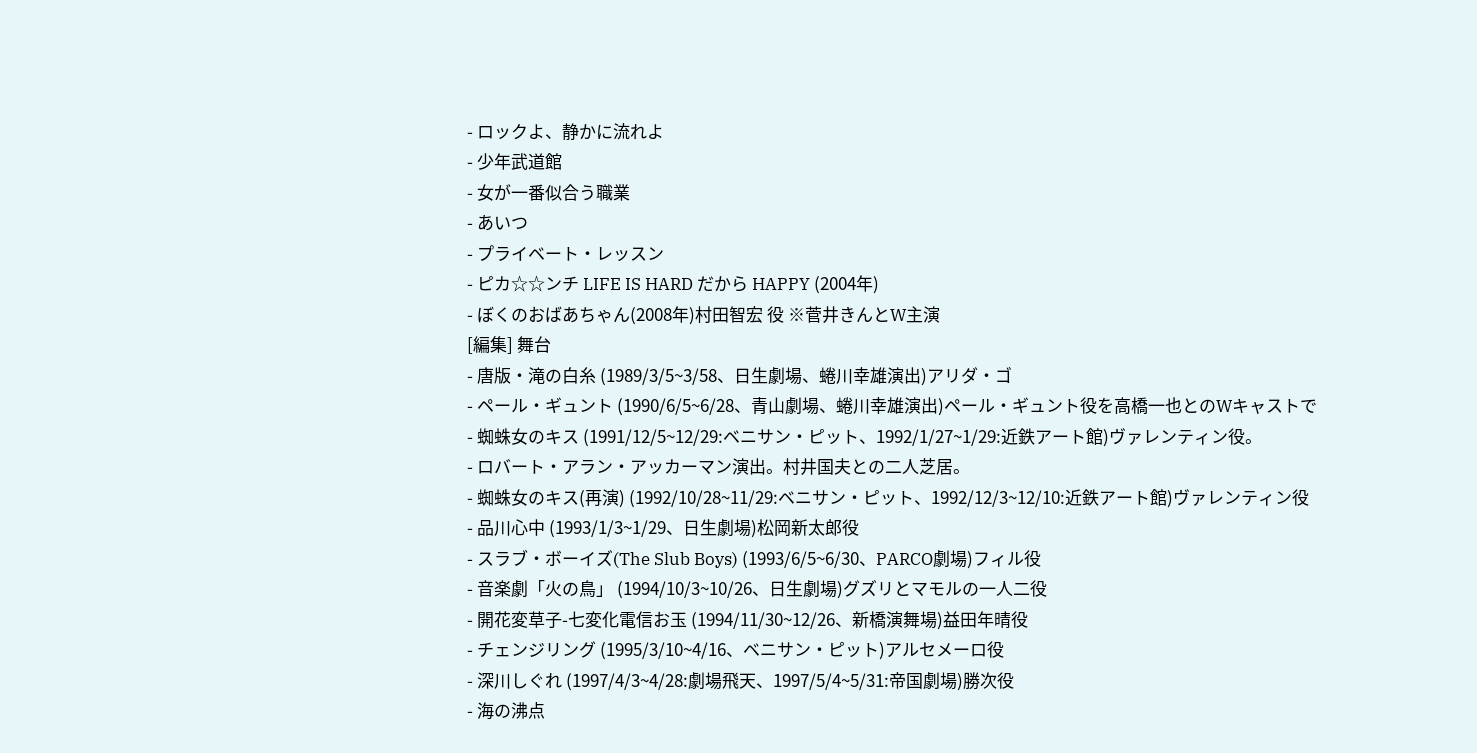- ロックよ、静かに流れよ
- 少年武道館
- 女が一番似合う職業
- あいつ
- プライベート・レッスン
- ピカ☆☆ンチ LIFE IS HARD だから HAPPY (2004年)
- ぼくのおばあちゃん(2008年)村田智宏 役 ※菅井きんとW主演
[編集] 舞台
- 唐版・滝の白糸 (1989/3/5~3/58、日生劇場、蜷川幸雄演出)アリダ・ゴ
- ペール・ギュント (1990/6/5~6/28、青山劇場、蜷川幸雄演出)ペール・ギュント役を高橋一也とのWキャストで
- 蜘蛛女のキス (1991/12/5~12/29:ベニサン・ピット、1992/1/27~1/29:近鉄アート館)ヴァレンティン役。
- ロバート・アラン・アッカーマン演出。村井国夫との二人芝居。
- 蜘蛛女のキス(再演) (1992/10/28~11/29:ベニサン・ピット、1992/12/3~12/10:近鉄アート館)ヴァレンティン役
- 品川心中 (1993/1/3~1/29、日生劇場)松岡新太郎役
- スラブ・ボーイズ(The Slub Boys) (1993/6/5~6/30、PARCO劇場)フィル役
- 音楽劇「火の鳥」 (1994/10/3~10/26、日生劇場)グズリとマモルの一人二役
- 開花変草子-七変化電信お玉 (1994/11/30~12/26、新橋演舞場)益田年晴役
- チェンジリング (1995/3/10~4/16、ベニサン・ピット)アルセメーロ役
- 深川しぐれ (1997/4/3~4/28:劇場飛天、1997/5/4~5/31:帝国劇場)勝次役
- 海の沸点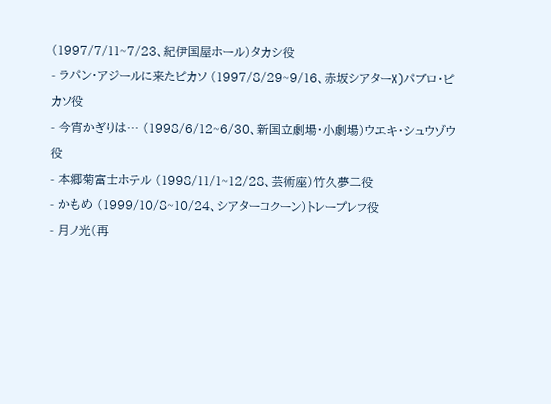(1997/7/11~7/23、紀伊国屋ホール)タカシ役
- ラパン・アジールに来たピカソ (1997/8/29~9/16、赤坂シアターX)パブロ・ピカソ役
- 今宵かぎりは… (1998/6/12~6/30、新国立劇場・小劇場)ウエキ・シュウゾウ役
- 本郷菊富士ホテル (1998/11/1~12/28、芸術座)竹久夢二役
- かもめ (1999/10/8~10/24、シアターコクーン)トレープレフ役
- 月ノ光(再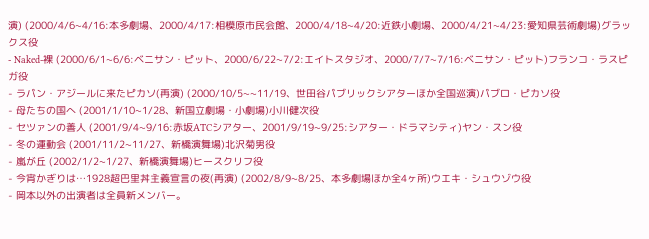演) (2000/4/6~4/16:本多劇場、2000/4/17:相模原市民会館、2000/4/18~4/20:近鉄小劇場、2000/4/21~4/23:愛知県芸術劇場)グラックス役
- Naked-裸 (2000/6/1~6/6:ベニサン・ピット、2000/6/22~7/2:エイトスタジオ、2000/7/7~7/16:ベニサン・ピット)フランコ・ラスピガ役
- ラパン・アジールに来たピカソ(再演) (2000/10/5~~11/19、世田谷パブリックシアターほか全国巡演)パブロ・ピカソ役
- 母たちの国へ (2001/1/10~1/28、新国立劇場・小劇場)小川健次役
- セツァンの善人 (2001/9/4~9/16:赤坂ATCシアター、2001/9/19~9/25:シアター・ドラマシティ)ヤン・スン役
- 冬の運動会 (2001/11/2~11/27、新橋演舞場)北沢菊男役
- 嵐が丘 (2002/1/2~1/27、新橋演舞場)ヒースクリフ役
- 今宵かぎりは…1928超巴里丼主義宣言の夜(再演) (2002/8/9~8/25、本多劇場ほか全4ヶ所)ウエキ・シュウゾウ役
- 岡本以外の出演者は全員新メンバー。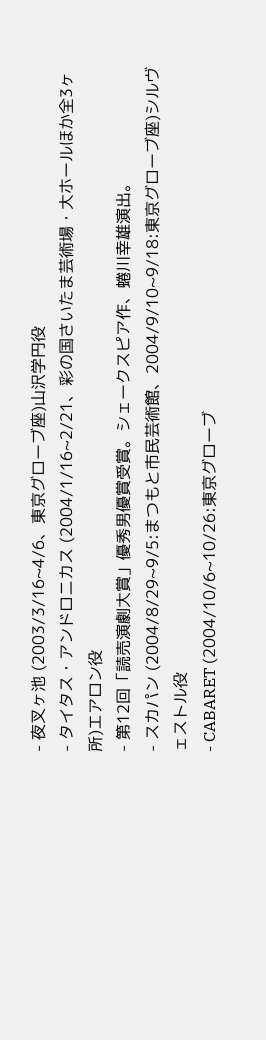- 夜叉ヶ池 (2003/3/16~4/6、東京グローブ座)山沢学円役
- タイタス・アンドロニカス (2004/1/16~2/21、彩の国さいたま芸術場・大ホールほか全3ヶ所)エアロン役
- 第12回「読売演劇大賞」優秀男優賞受賞。シェークスピア作、蜷川幸雄演出。
- スカパン (2004/8/29~9/5:まつもと市民芸術館、2004/9/10~9/18:東京グローブ座)シルヴェストル役
- CABARET (2004/10/6~10/26:東京グローブ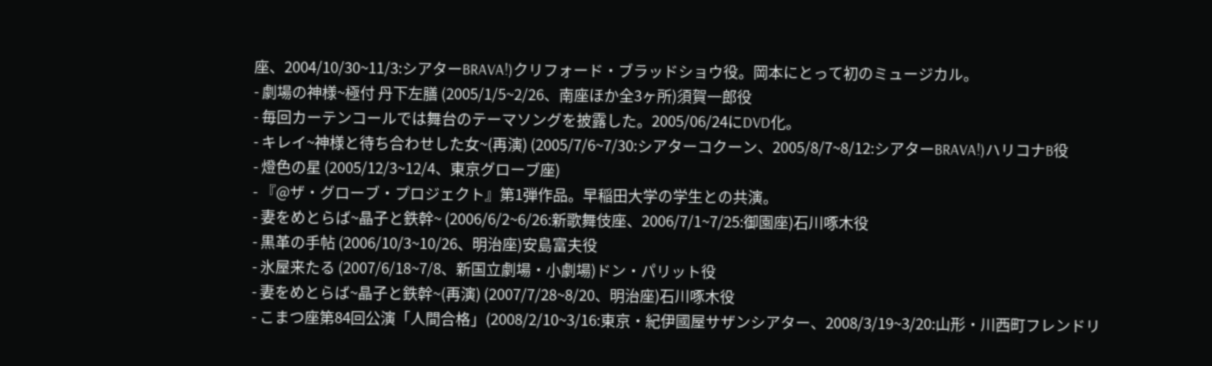座、2004/10/30~11/3:シアターBRAVA!)クリフォード・ブラッドショウ役。岡本にとって初のミュージカル。
- 劇場の神様~極付 丹下左膳 (2005/1/5~2/26、南座ほか全3ヶ所)須賀一郎役
- 毎回カーテンコールでは舞台のテーマソングを披露した。2005/06/24にDVD化。
- キレイ~神様と待ち合わせした女~(再演) (2005/7/6~7/30:シアターコクーン、2005/8/7~8/12:シアターBRAVA!)ハリコナB役
- 燈色の星 (2005/12/3~12/4、東京グローブ座)
- 『@ザ・グローブ・プロジェクト』第1弾作品。早稲田大学の学生との共演。
- 妻をめとらば~晶子と鉄幹~ (2006/6/2~6/26:新歌舞伎座、2006/7/1~7/25:御園座)石川啄木役
- 黒革の手帖 (2006/10/3~10/26、明治座)安島富夫役
- 氷屋来たる (2007/6/18~7/8、新国立劇場・小劇場)ドン・パリット役
- 妻をめとらば~晶子と鉄幹~(再演) (2007/7/28~8/20、明治座)石川啄木役
- こまつ座第84回公演「人間合格」(2008/2/10~3/16:東京・紀伊國屋サザンシアター、2008/3/19~3/20:山形・川西町フレンドリ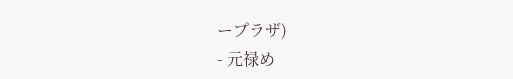ープラザ)
- 元禄め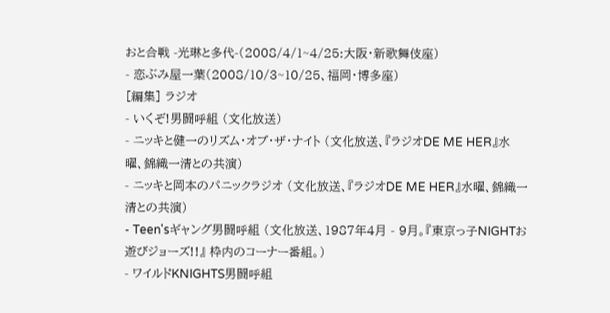おと合戦 -光琳と多代-(2008/4/1~4/25:大阪・新歌舞伎座)
- 恋ぶみ屋一葉(2008/10/3~10/25、福岡・博多座)
[編集] ラジオ
- いくぞ!男闘呼組 (文化放送)
- ニッキと健一のリズム・オブ・ザ・ナイト (文化放送、『ラジオDE ME HER』水曜、錦織一清との共演)
- ニッキと岡本のパニックラジオ (文化放送、『ラジオDE ME HER』水曜、錦織一清との共演)
- Teen'sギャング男闘呼組 (文化放送、1987年4月 - 9月。『東京っ子NIGHTお遊びジョーズ!!』 枠内のコーナー番組。)
- ワイルドKNIGHTS男闘呼組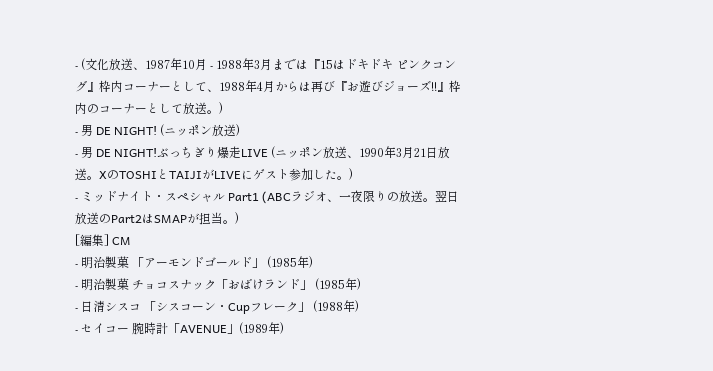- (文化放送、1987年10月 - 1988年3月までは『15はドキドキ ピンクコング』枠内コーナーとして、1988年4月からは再び『お遊びジョーズ!!』枠内のコーナーとして放送。)
- 男 DE NIGHT! (ニッポン放送)
- 男 DE NIGHT!ぶっちぎり爆走LIVE (ニッポン放送、1990年3月21日放送。XのTOSHIとTAIJIがLIVEにゲスト参加した。)
- ミッドナイト・スペシャル Part1 (ABCラジオ、一夜限りの放送。翌日放送のPart2はSMAPが担当。)
[編集] CM
- 明治製菓 「アーモンドゴールド」 (1985年)
- 明治製菓 チョコスナック「おばけランド」 (1985年)
- 日清シスコ 「シスコーン・Cupフレーク」 (1988年)
- セイコー 腕時計「AVENUE」(1989年)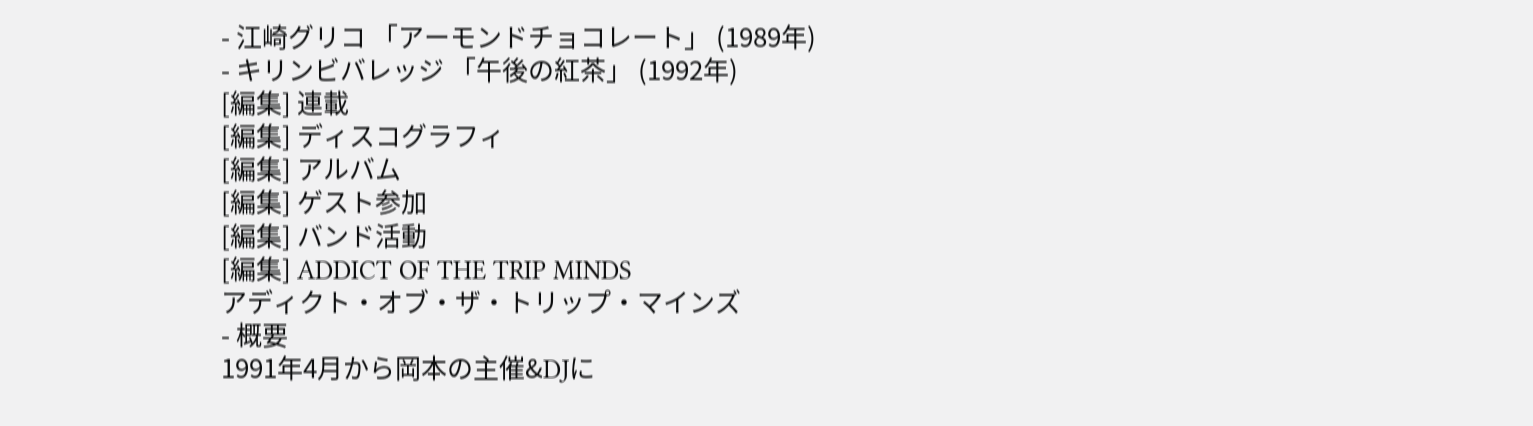- 江崎グリコ 「アーモンドチョコレート」 (1989年)
- キリンビバレッジ 「午後の紅茶」 (1992年)
[編集] 連載
[編集] ディスコグラフィ
[編集] アルバム
[編集] ゲスト参加
[編集] バンド活動
[編集] ADDICT OF THE TRIP MINDS
アディクト・オブ・ザ・トリップ・マインズ
- 概要
1991年4月から岡本の主催&DJに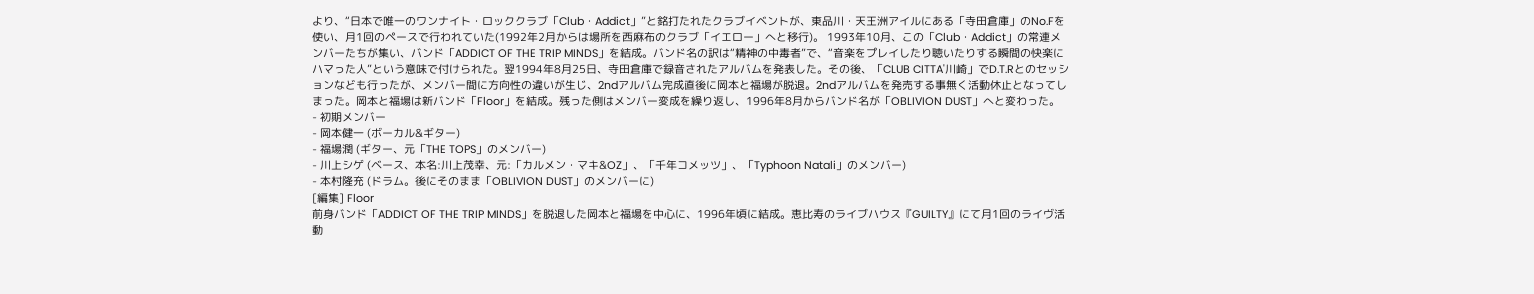より、“日本で唯一のワンナイト・ロッククラブ「Club・Addict」”と銘打たれたクラブイベントが、東品川・天王洲アイルにある「寺田倉庫」のNo.Fを使い、月1回のペースで行われていた(1992年2月からは場所を西麻布のクラブ「イエロー」へと移行)。 1993年10月、この「Club・Addict」の常連メンバーたちが集い、バンド「ADDICT OF THE TRIP MINDS」を結成。バンド名の訳は“精神の中毒者”で、“音楽をプレイしたり聴いたりする瞬間の快楽にハマった人”という意味で付けられた。翌1994年8月25日、寺田倉庫で録音されたアルバムを発表した。その後、「CLUB CITTA'川崎」でD.T.Rとのセッションなども行ったが、メンバー間に方向性の違いが生じ、2ndアルバム完成直後に岡本と福場が脱退。2ndアルバムを発売する事無く活動休止となってしまった。岡本と福場は新バンド「Floor」を結成。残った側はメンバー変成を繰り返し、1996年8月からバンド名が「OBLIVION DUST」へと変わった。
- 初期メンバー
- 岡本健一 (ボーカル&ギター)
- 福場潤 (ギター、元「THE TOPS」のメンバー)
- 川上シゲ (ベース、本名:川上茂幸、元:「カルメン・マキ&OZ」、「千年コメッツ」、「Typhoon Natali」のメンバー)
- 本村隆充 (ドラム。後にそのまま「OBLIVION DUST」のメンバーに)
[編集] Floor
前身バンド「ADDICT OF THE TRIP MINDS」を脱退した岡本と福場を中心に、1996年頃に結成。恵比寿のライブハウス『GUILTY』にて月1回のライヴ活動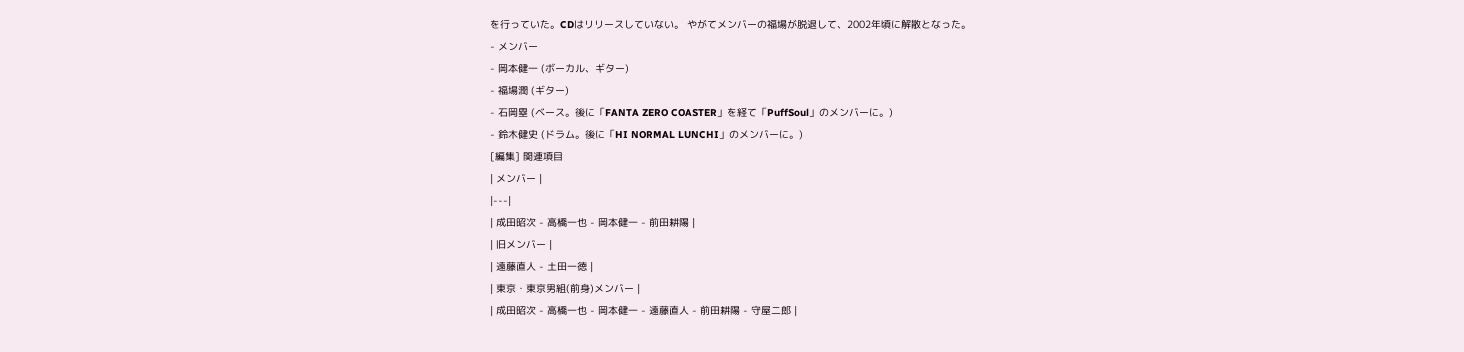を行っていた。CDはリリースしていない。 やがてメンバーの福場が脱退して、2002年頃に解散となった。
- メンバー
- 岡本健一 (ボーカル、ギター)
- 福場潤 (ギター)
- 石岡塁 (ベース。後に「FANTA ZERO COASTER」を経て「PuffSoul」のメンバーに。)
- 鈴木健史 (ドラム。後に「HI NORMAL LUNCHI」のメンバーに。)
[編集] 関連項目
| メンバー |
|---|
| 成田昭次 - 高橋一也 - 岡本健一 - 前田耕陽 |
| 旧メンバー |
| 遠藤直人 - 土田一徳 |
| 東京・東京男組(前身)メンバー |
| 成田昭次 - 高橋一也 - 岡本健一 - 遠藤直人 - 前田耕陽 - 守屋二郎 |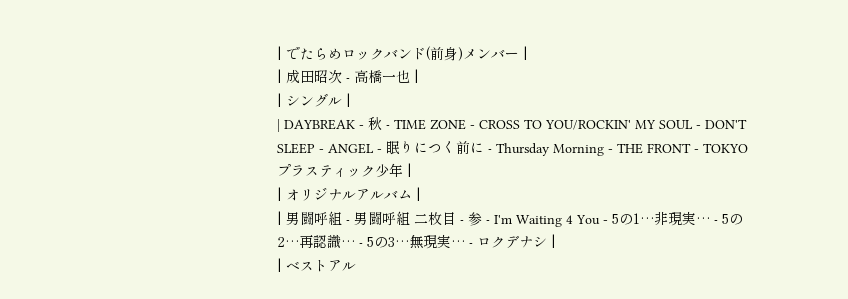| でたらめロックバンド(前身)メンバー |
| 成田昭次 - 高橋一也 |
| シングル |
| DAYBREAK - 秋 - TIME ZONE - CROSS TO YOU/ROCKIN' MY SOUL - DON'T SLEEP - ANGEL - 眠りにつく前に - Thursday Morning - THE FRONT - TOKYOプラスティック少年 |
| オリジナルアルバム |
| 男闘呼組 - 男闘呼組 二枚目 - 参 - I'm Waiting 4 You - 5の1…非現実… - 5の2…再認識… - 5の3…無現実… - ロクデナシ |
| ベストアル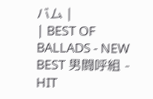バム |
| BEST OF BALLADS - NEW BEST 男闘呼組 - HIT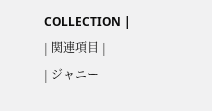COLLECTION |
| 関連項目 |
| ジャニー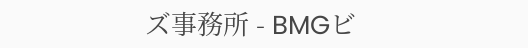ズ事務所 - BMGビ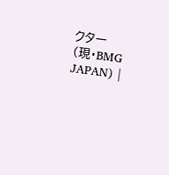クター(現・BMG JAPAN) |